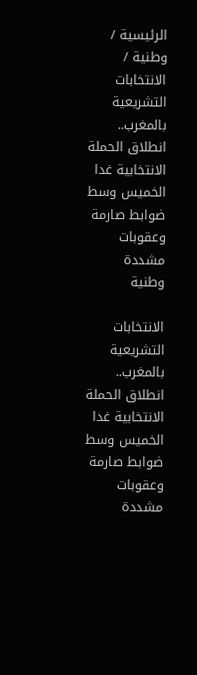الرئيسية / وطنية / الانتخابات التشريعية بالمغرب.. انطلاق الحملة الانتخابية غدا الخميس وسط ضوابط صارمة وعقوبات مشددة
وطنية

الانتخابات التشريعية بالمغرب.. انطلاق الحملة الانتخابية غدا الخميس وسط ضوابط صارمة وعقوبات مشددة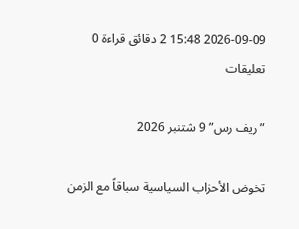2026-09-09 15:48 2 دقائق قراءة 0 تعليقات

” ريف رس” 9 شتنبر 2026

تخوض الأحزاب السياسية سباقاً مع الزمن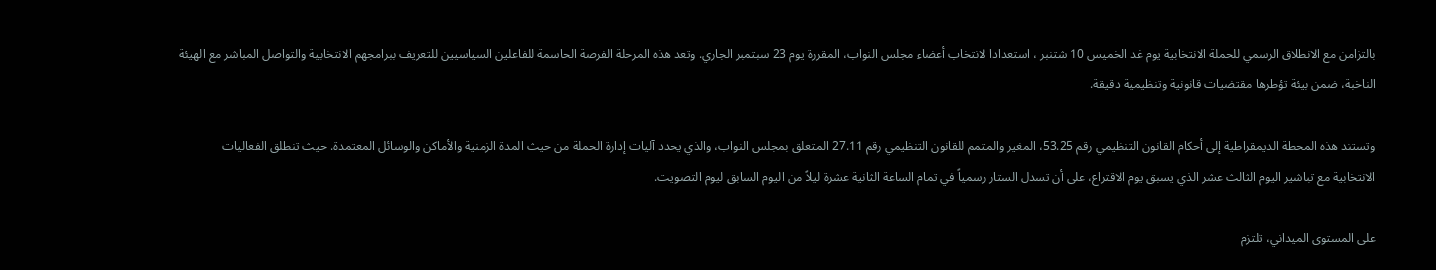بالتزامن مع الانطلاق الرسمي للحملة الانتخابية يوم غد الخميس 10 شتنبر ، استعدادا لانتخاب أعضاء مجلس النواب، المقررة يوم 23 سبتمبر الجاري. وتعد هذه المرحلة الفرصة الحاسمة للفاعلين السياسيين للتعريف ببرامجهم الانتخابية والتواصل المباشر مع الهيئة الناخبة، ضمن بيئة تؤطرها مقتضيات قانونية وتنظيمية دقيقة.

وتستند هذه المحطة الديمقراطية إلى أحكام القانون التنظيمي رقم 53.25، المغير والمتمم للقانون التنظيمي رقم 27.11 المتعلق بمجلس النواب، والذي يحدد آليات إدارة الحملة من حيث المدة الزمنية والأماكن والوسائل المعتمدة. حيث تنطلق الفعاليات الانتخابية مع تباشير اليوم الثالث عشر الذي يسبق يوم الاقتراع، على أن تسدل الستار رسمياً في تمام الساعة الثانية عشرة ليلاً من اليوم السابق ليوم التصويت.

على المستوى الميداني، تلتزم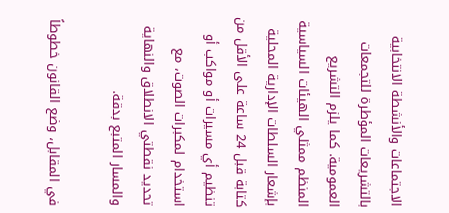الاجتماعات والأنشطة الانتخابية بالتشريعات المؤطرة للتجمعات العمومية. كما يلزم التشريع المنظم ممثلي الهيئات السياسية بإشعار السلطات الإدارية المحلية كتابة قبل 24 ساعة على الأقل من تنظيم أي مسيرات أو مواكب أو استخدام لمكبرات الصوت، مع تحديد نقطتي الانطلاق والنهاية والمسار المتبع بدقة.

في المقابل، وضع القانون خطوطاً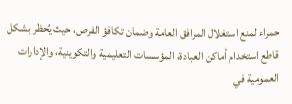حمراء لمنع استغلال المرافق العامة وضمان تكافؤ الفرص، حيث يُحظر بشكل قاطع استخدام أماكن العبادة، المؤسسات التعليمية والتكوينية، والإدارات العمومية في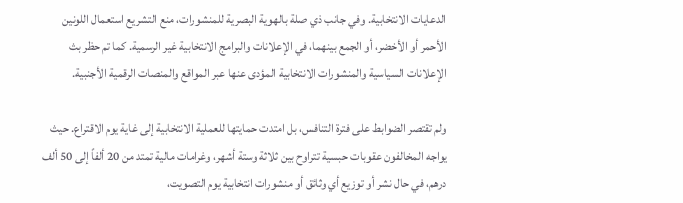الدعايات الانتخابية. وفي جانب ذي صلة بالهوية البصرية للمنشورات، منع التشريع استعمال اللونين الأحمر أو الأخضر، أو الجمع بينهما، في الإعلانات والبرامج الانتخابية غير الرسمية. كما تم حظر بث الإعلانات السياسية والمنشورات الانتخابية المؤدى عنها عبر المواقع والمنصات الرقمية الأجنبية.

ولم تقتصر الضوابط على فترة التنافس، بل امتدت حمايتها للعملية الانتخابية إلى غاية يوم الاقتراع. حيث يواجه المخالفون عقوبات حبسية تتراوح بين ثلاثة وستة أشهر، وغرامات مالية تمتد من 20 ألفاً إلى 50 ألف درهم، في حال نشر أو توزيع أي وثائق أو منشورات انتخابية يوم التصويت،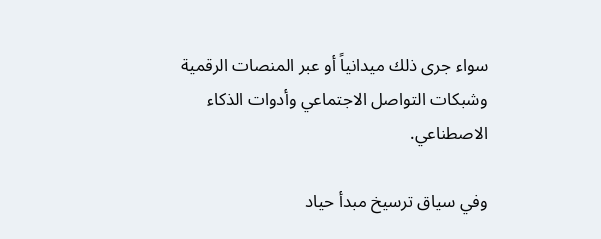سواء جرى ذلك ميدانياً أو عبر المنصات الرقمية وشبكات التواصل الاجتماعي وأدوات الذكاء الاصطناعي.

وفي سياق ترسيخ مبدأ حياد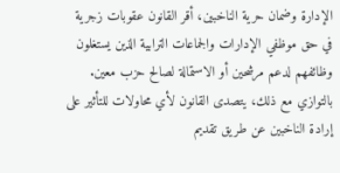الإدارة وضمان حرية الناخبين، أقر القانون عقوبات زجرية في حق موظفي الإدارات والجماعات الترابية الذين يستغلون وظائفهم لدعم مرشحين أو الاستمالة لصالح حزب معين. بالتوازي مع ذلك، يتصدى القانون لأي محاولات للتأثير على إرادة الناخبين عن طريق تقديم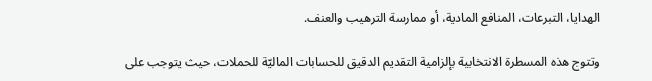الهدايا، التبرعات، المنافع المادية، أو ممارسة الترهيب والعنف.

وتتوج هذه المسطرة الانتخابية بإلزامية التقديم الدقيق للحسابات الماليّة للحملات، حيث يتوجب على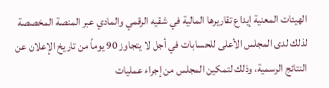الهيئات المعنية إيداع تقاريرها المالية في شقيه الرقمي والمادي عبر المنصة المخصصة لذلك لدى المجلس الأعلى للحسابات في أجل لا يتجاوز 90 يوماً من تاريخ الإعلان عن النتائج الرسمية، وذلك لتمكين المجلس من إجراء عمليات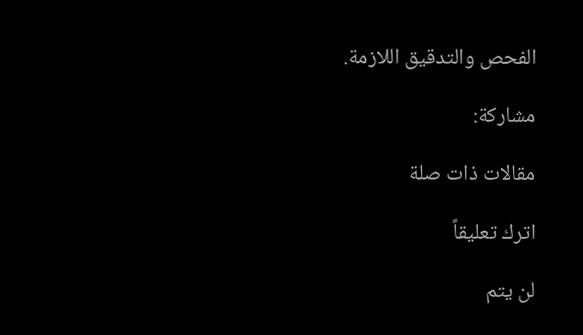الفحص والتدقيق اللازمة.

مشاركة:

مقالات ذات صلة

اترك تعليقاً

لن يتم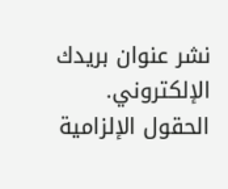نشر عنوان بريدك الإلكتروني. الحقول الإلزامية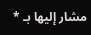مشار إليها بـ *